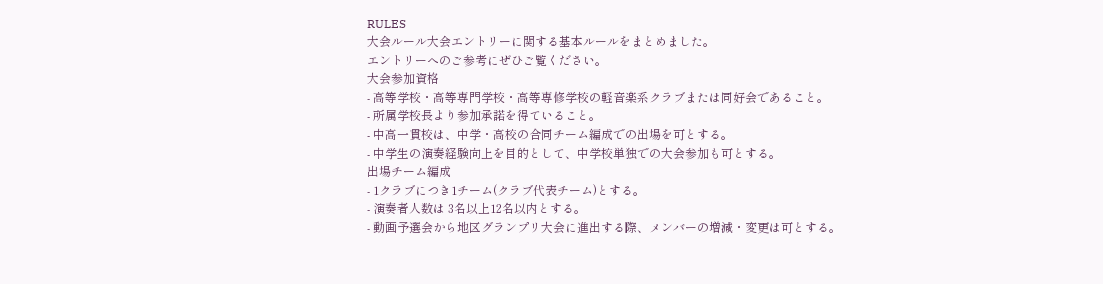RULES
大会ルール大会エントリーに関する基本ルールをまとめました。
エントリーへのご参考にぜひご覧ください。
大会参加資格
- 高等学校・高等専門学校・高等専修学校の軽音楽系クラブまたは同好会であること。
- 所属学校長より参加承諾を得ていること。
- 中高一貫校は、中学・高校の合同チーム編成での出場を可とする。
- 中学生の演奏経験向上を目的として、中学校単独での大会参加も可とする。
出場チーム編成
- 1クラブにつき1チーム(クラブ代表チーム)とする。
- 演奏者人数は 3名以上12名以内とする。
- 動画予選会から地区グランプリ大会に進出する際、メンバーの増減・変更は可とする。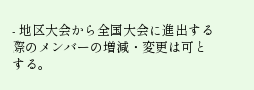- 地区大会から全国大会に進出する際のメンバーの増減・変更は可とする。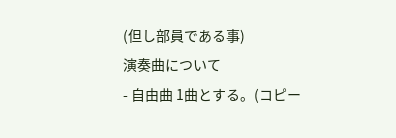(但し部員である事)
演奏曲について
- 自由曲 1曲とする。(コピー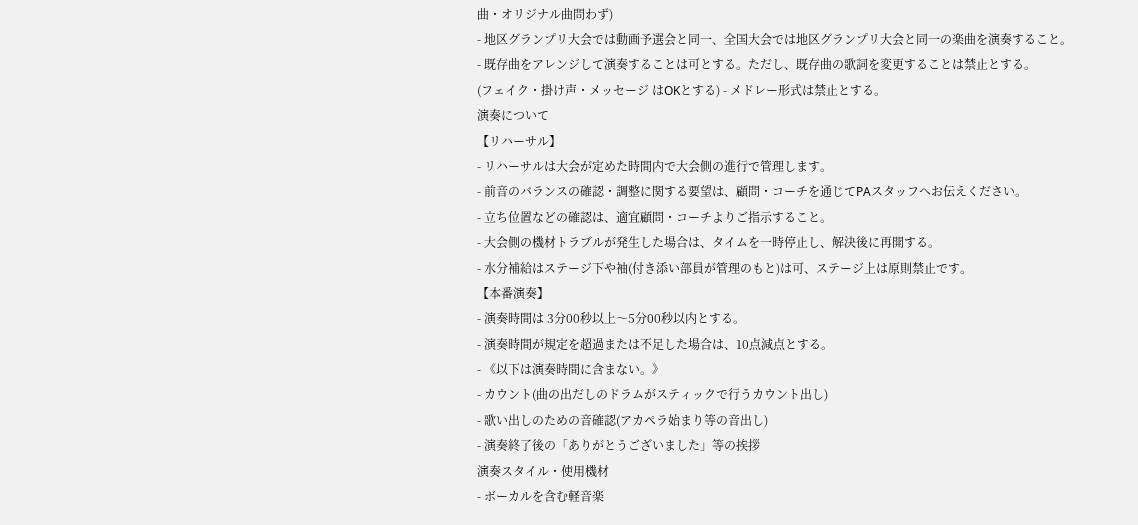曲・オリジナル曲問わず)
- 地区グランプリ大会では動画予選会と同一、全国大会では地区グランプリ大会と同一の楽曲を演奏すること。
- 既存曲をアレンジして演奏することは可とする。ただし、既存曲の歌詞を変更することは禁止とする。
(フェイク・掛け声・メッセージ はOKとする) - メドレー形式は禁止とする。
演奏について
【リハーサル】
- リハーサルは大会が定めた時間内で大会側の進行で管理します。
- 前音のバランスの確認・調整に関する要望は、顧問・コーチを通じてPAスタッフへお伝えください。
- 立ち位置などの確認は、適宜顧問・コーチよりご指示すること。
- 大会側の機材トラブルが発生した場合は、タイムを一時停止し、解決後に再開する。
- 水分補給はステージ下や袖(付き添い部員が管理のもと)は可、ステージ上は原則禁止です。
【本番演奏】
- 演奏時間は 3分00秒以上〜5分00秒以内とする。
- 演奏時間が規定を超過または不足した場合は、10点減点とする。
- 《以下は演奏時間に含まない。》
- カウント(曲の出だしのドラムがスティックで行うカウント出し)
- 歌い出しのための音確認(アカペラ始まり等の音出し)
- 演奏終了後の「ありがとうございました」等の挨拶
演奏スタイル・使用機材
- ボーカルを含む軽音楽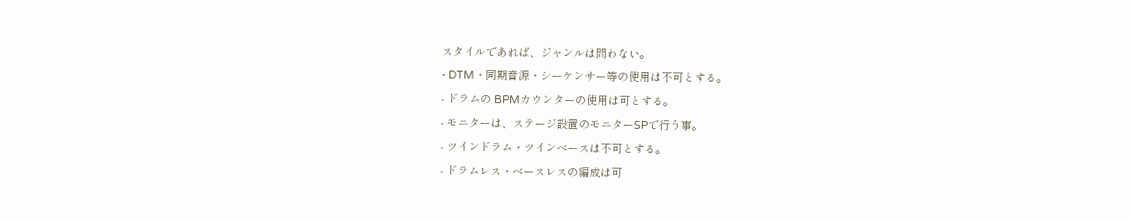スタイルであれば、ジャンルは問わない。
- DTM・同期音源・シーケンサー等の使用は不可とする。
- ドラムの BPMカウンターの使用は可とする。
- モニターは、ステージ設置のモニターSPで行う事。
- ツインドラム・ツインベースは不可とする。
- ドラムレス・ベースレスの編成は可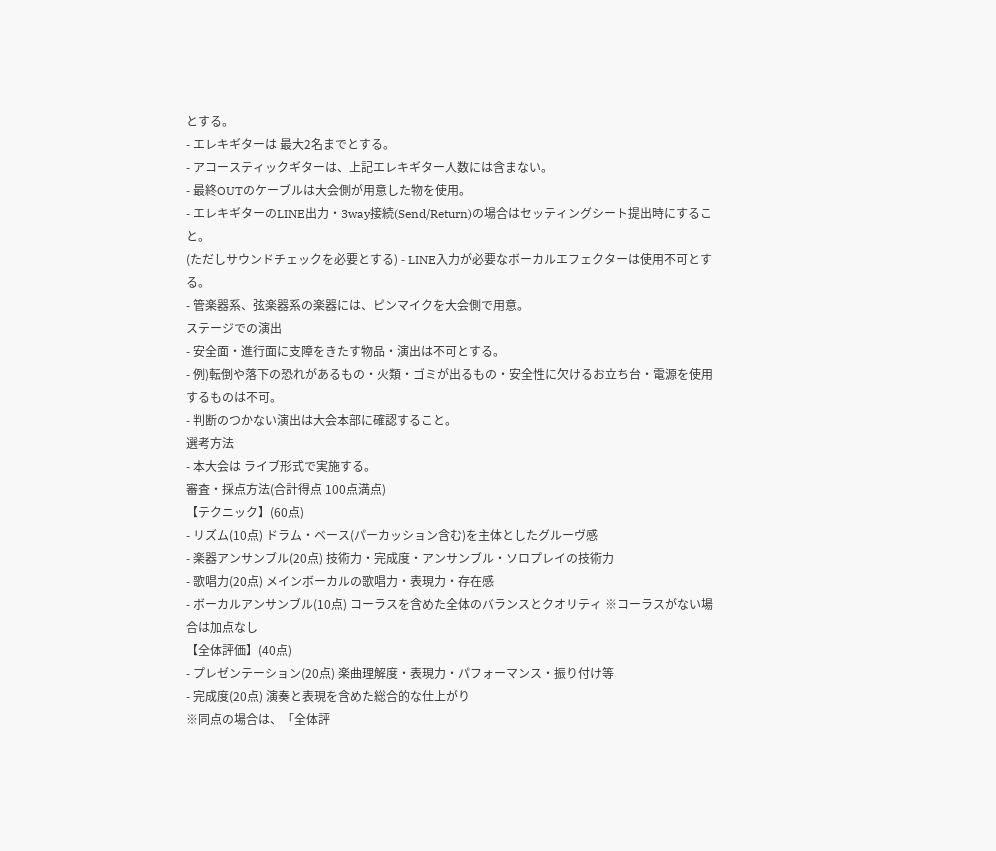とする。
- エレキギターは 最大2名までとする。
- アコースティックギターは、上記エレキギター人数には含まない。
- 最終OUTのケーブルは大会側が用意した物を使用。
- エレキギターのLINE出力・3way接続(Send/Return)の場合はセッティングシート提出時にすること。
(ただしサウンドチェックを必要とする) - LINE入力が必要なボーカルエフェクターは使用不可とする。
- 管楽器系、弦楽器系の楽器には、ピンマイクを大会側で用意。
ステージでの演出
- 安全面・進行面に支障をきたす物品・演出は不可とする。
- 例)転倒や落下の恐れがあるもの・火類・ゴミが出るもの・安全性に欠けるお立ち台・電源を使用するものは不可。
- 判断のつかない演出は大会本部に確認すること。
選考方法
- 本大会は ライブ形式で実施する。
審査・採点方法(合計得点 100点満点)
【テクニック】(60点)
- リズム(10点) ドラム・ベース(パーカッション含む)を主体としたグルーヴ感
- 楽器アンサンブル(20点) 技術力・完成度・アンサンブル・ソロプレイの技術力
- 歌唱力(20点) メインボーカルの歌唱力・表現力・存在感
- ボーカルアンサンブル(10点) コーラスを含めた全体のバランスとクオリティ ※コーラスがない場合は加点なし
【全体評価】(40点)
- プレゼンテーション(20点) 楽曲理解度・表現力・パフォーマンス・振り付け等
- 完成度(20点) 演奏と表現を含めた総合的な仕上がり
※同点の場合は、「全体評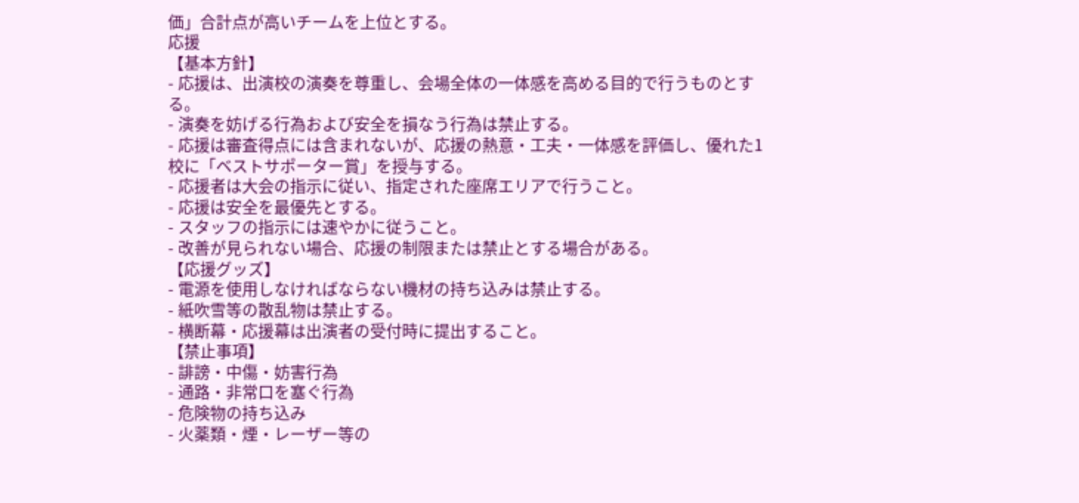価」合計点が高いチームを上位とする。
応援
【基本方針】
- 応援は、出演校の演奏を尊重し、会場全体の一体感を高める目的で行うものとする。
- 演奏を妨げる行為および安全を損なう行為は禁止する。
- 応援は審査得点には含まれないが、応援の熱意・工夫・一体感を評価し、優れた1校に「ベストサポーター賞」を授与する。
- 応援者は大会の指示に従い、指定された座席エリアで行うこと。
- 応援は安全を最優先とする。
- スタッフの指示には速やかに従うこと。
- 改善が見られない場合、応援の制限または禁止とする場合がある。
【応援グッズ】
- 電源を使用しなければならない機材の持ち込みは禁止する。
- 紙吹雪等の散乱物は禁止する。
- 横断幕・応援幕は出演者の受付時に提出すること。
【禁止事項】
- 誹謗・中傷・妨害行為
- 通路・非常口を塞ぐ行為
- 危険物の持ち込み
- 火薬類・煙・レーザー等の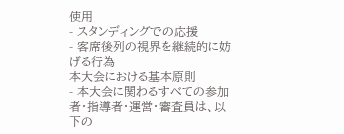使用
- スタンディングでの応援
- 客席後列の視界を継続的に妨げる行為
本大会における基本原則
- 本大会に関わるすべての参加者・指導者・運営・審査員は、以下の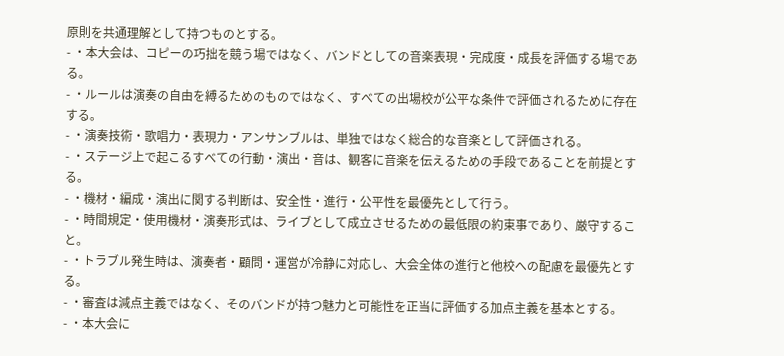原則を共通理解として持つものとする。
- ・本大会は、コピーの巧拙を競う場ではなく、バンドとしての音楽表現・完成度・成長を評価する場である。
- ・ルールは演奏の自由を縛るためのものではなく、すべての出場校が公平な条件で評価されるために存在する。
- ・演奏技術・歌唱力・表現力・アンサンブルは、単独ではなく総合的な音楽として評価される。
- ・ステージ上で起こるすべての行動・演出・音は、観客に音楽を伝えるための手段であることを前提とする。
- ・機材・編成・演出に関する判断は、安全性・進行・公平性を最優先として行う。
- ・時間規定・使用機材・演奏形式は、ライブとして成立させるための最低限の約束事であり、厳守すること。
- ・トラブル発生時は、演奏者・顧問・運営が冷静に対応し、大会全体の進行と他校への配慮を最優先とする。
- ・審査は減点主義ではなく、そのバンドが持つ魅力と可能性を正当に評価する加点主義を基本とする。
- ・本大会に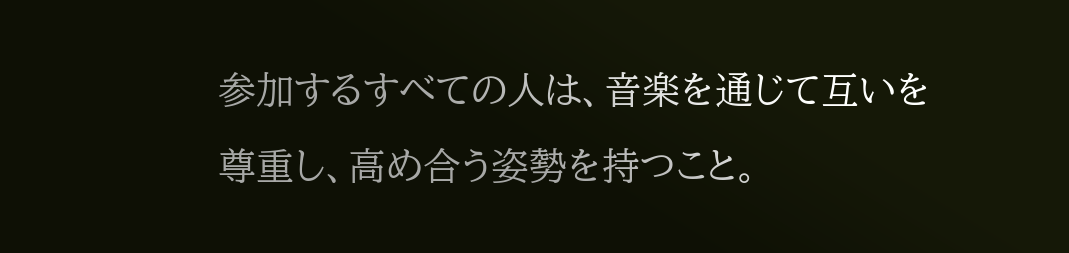参加するすべての人は、音楽を通じて互いを尊重し、高め合う姿勢を持つこと。